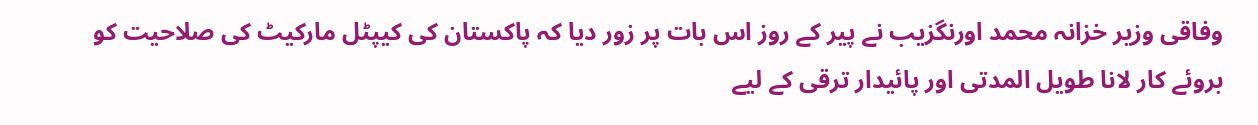وفاقی وزیر خزانہ محمد اورنگزیب نے پیر کے روز اس بات پر زور دیا کہ پاکستان کی کیپٹل مارکیٹ کی صلاحیت کو بروئے کار لانا طویل المدتی اور پائیدار ترقی کے لیے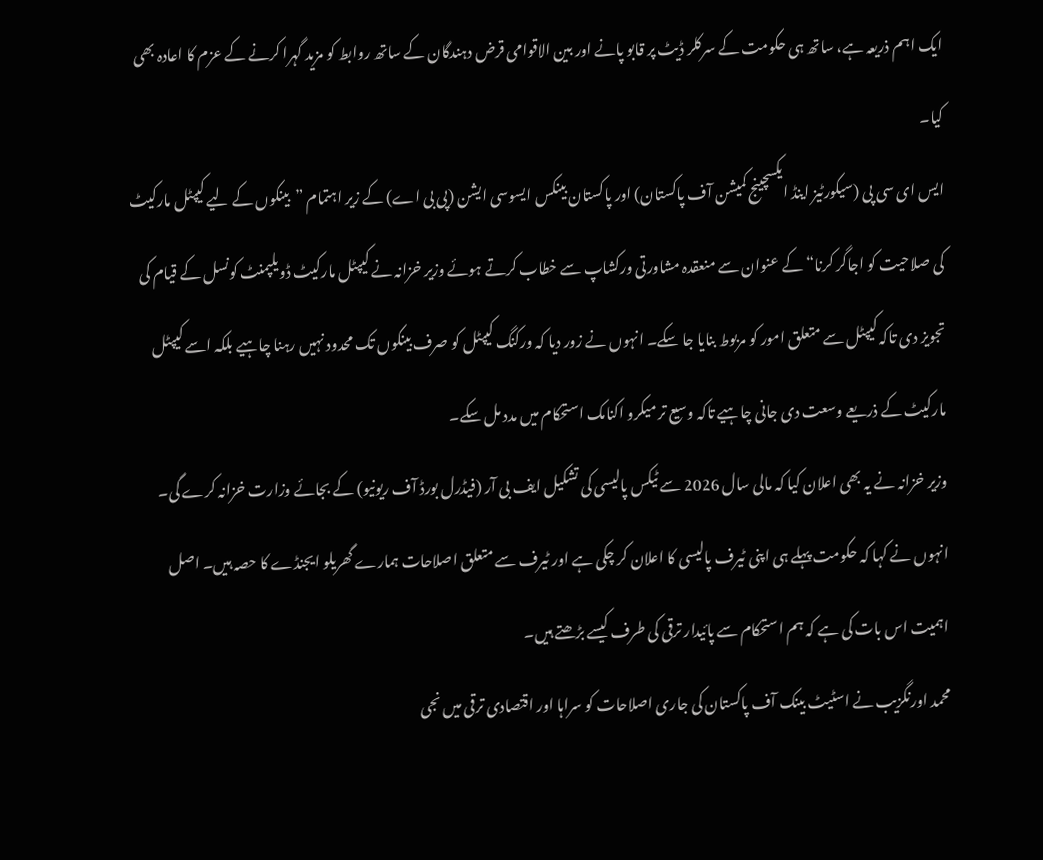ایک اہم ذریعہ ہے، ساتھ ہی حکومت کے سرکلر ڈیٹ پر قابو پانے اور بین الاقوامی قرض دہندگان کے ساتھ روابط کو مزید گہرا کرنے کے عزم کا اعادہ بھی کیا۔
ایس ای سی پی (سیکورٹیز اینڈ ایکسچینج کمیشن آف پاکستان) اور پاکستان بینکس ایسوسی ایشن (پی بی اے) کے زیر اہتمام ”بینکوں کے لیے کیپٹل مارکیٹ کی صلاحیت کو اجاگر کرنا“ کے عنوان سے منعقدہ مشاورتی ورکشاپ سے خطاب کرتے ہوئے وزیر خزانہ نے کیپٹل مارکیٹ ڈویلپمنٹ کونسل کے قیام کی تجویز دی تاکہ کیپٹل سے متعلق امور کو مربوط بنایا جا سکے۔ انہوں نے زور دیا کہ ورکنگ کیپٹل کو صرف بینکوں تک محدود نہیں رہنا چاہیے بلکہ اسے کیپٹل مارکیٹ کے ذریعے وسعت دی جانی چاہیے تاکہ وسیع تر میکرو اکنامک استحکام میں مدد مل سکے۔
وزیر خزانہ نے یہ بھی اعلان کیا کہ مالی سال 2026 سے ٹیکس پالیسی کی تشکیل ایف بی آر (فیڈرل بورڈ آف ریونیو) کے بجائے وزارت خزانہ کرے گی۔ انہوں نے کہا کہ حکومت پہلے ہی اپنی ٹیرف پالیسی کا اعلان کر چکی ہے اور ٹیرف سے متعلق اصلاحات ہمارے گھریلو ایجنڈے کا حصہ ہیں۔ اصل اہمیت اس بات کی ہے کہ ہم استحکام سے پائیدار ترقی کی طرف کیسے بڑھتے ہیں۔
محمد اورنگزیب نے اسٹیٹ بینک آف پاکستان کی جاری اصلاحات کو سراہا اور اقتصادی ترقی میں نجی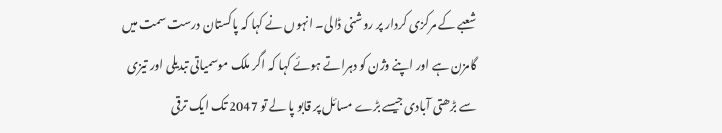شعبے کے مرکزی کردار پر روشنی ڈالی۔ انہوں نے کہا کہ پاکستان درست سمت میں گامزن ہے اور اپنے وژن کو دہراتے ہوئے کہا کہ اگر ملک موسمیاتی تبدیلی اور تیزی سے بڑھتی آبادی جیسے بڑے مسائل پر قابو پا لے تو 2047 تک ایک ترقی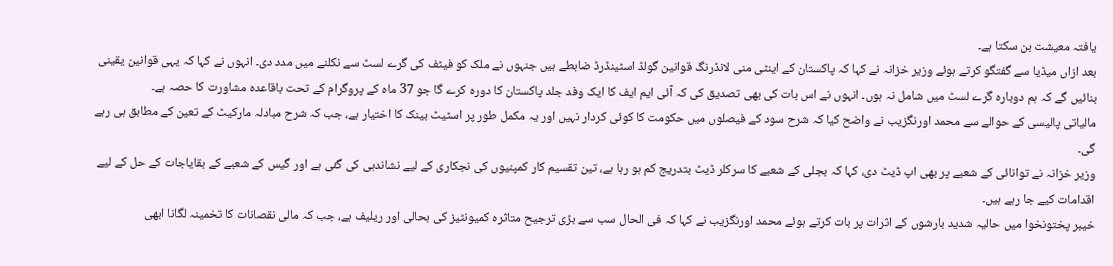یافتہ معیشت بن سکتا ہے۔
بعد ازاں میڈیا سے گفتگو کرتے ہوئے وزیر خزانہ نے کہا کہ پاکستان کے اینٹی منی لانڈرنگ قوانین گولڈ اسٹینڈرڈ ضابطے ہیں جنہوں نے ملک کو فیٹف کی گرے لسٹ سے نکلنے میں مدد دی۔ انہوں نے کہا کہ یہی قوانین یقینی بنائیں گے کہ ہم دوبارہ گرے لسٹ میں شامل نہ ہوں۔ انہوں نے اس بات کی بھی تصدیق کی کہ آئی ایم ایف کا ایک وفد جلد پاکستان کا دورہ کرے گا جو 37 ماہ کے پروگرام کے تحت باقاعدہ مشاورت کا حصہ ہے۔
مالیاتی پالیسی کے حوالے سے محمد اورنگزیب نے واضح کیا کہ شرح سود کے فیصلوں میں حکومت کا کوئی کردار نہیں اور یہ مکمل طور پر اسٹیٹ بینک کا اختیار ہے، جب کہ شرح مبادلہ مارکیٹ کے تعین کے مطابق ہی رہے گی۔
وزیر خزانہ نے توانائی کے شعبے پر بھی اپ ڈیٹ دی، کہا کہ بجلی کے شعبے کا سرکلر ڈیٹ بتدریج کم ہو رہا ہے، تین تقسیم کار کمپنیوں کی نجکاری کے لیے نشاندہی کی گئی ہے اور گیس کے شعبے کے بقایاجات کے حل کے لیے اقدامات کیے جا رہے ہیں۔
خیبر پختونخوا میں حالیہ شدید بارشوں کے اثرات پر بات کرتے ہوئے محمد اورنگزیب نے کہا کہ فی الحال سب سے بڑی ترجیح متاثرہ کمیونٹیز کی بحالی اور ریلیف ہے، جب کہ مالی نقصانات کا تخمینہ لگانا ابھی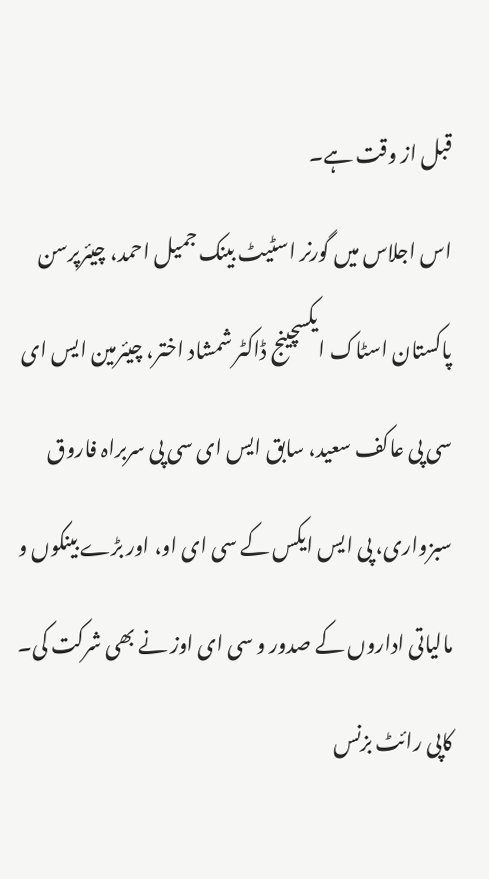قبل از وقت ہے۔
اس اجلاس میں گورنر اسٹیٹ بینک جمیل احمد، چیئرپرسن پاکستان اسٹاک ایکسچینج ڈاکٹر شمشاد اختر، چیئرمین ایس ای سی پی عاکف سعید، سابق ایس ای سی پی سربراہ فاروق سبزواری، پی ایس ایکس کے سی ای او، اور بڑے بینکوں و مالیاتی اداروں کے صدور و سی ای اوز نے بھی شرکت کی۔
کاپی رائٹ بزنس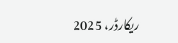ریکارڈر، 2025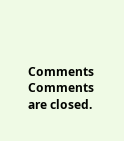Comments
Comments are closed.